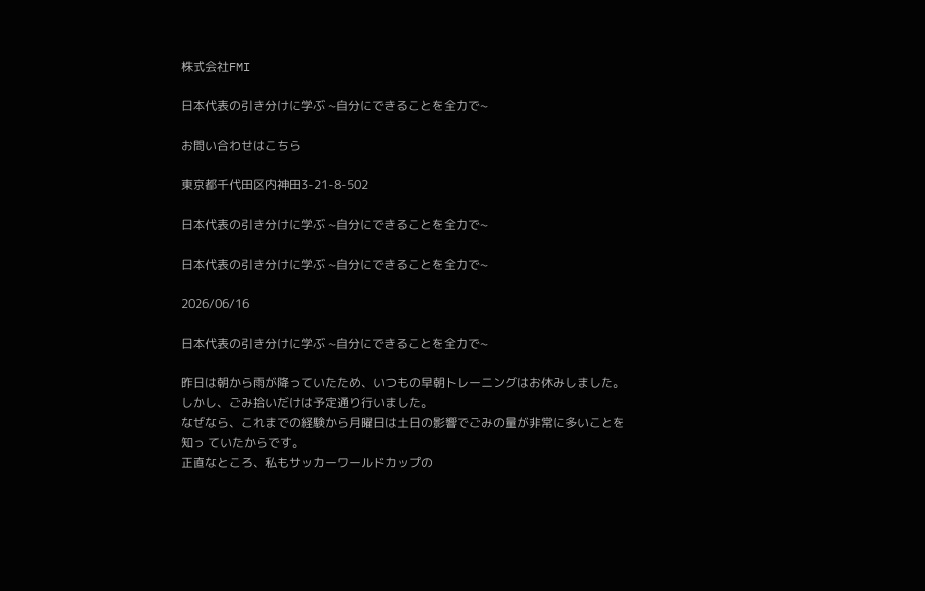株式会社FMI

日本代表の引き分けに学ぶ ~自分にできることを全力で~

お問い合わせはこちら

東京都千代田区内神田3-21-8-502

日本代表の引き分けに学ぶ ~自分にできることを全力で~

日本代表の引き分けに学ぶ ~自分にできることを全力で~

2026/06/16

日本代表の引き分けに学ぶ ~自分にできることを全力で~

昨日は朝から雨が降っていたため、いつもの早朝トレーニングはお休みしました。
しかし、ごみ拾いだけは予定通り行いました。
なぜなら、これまでの経験から月曜日は土日の影響でごみの量が非常に多いことを知っ ていたからです。
正直なところ、私もサッカーワールドカップの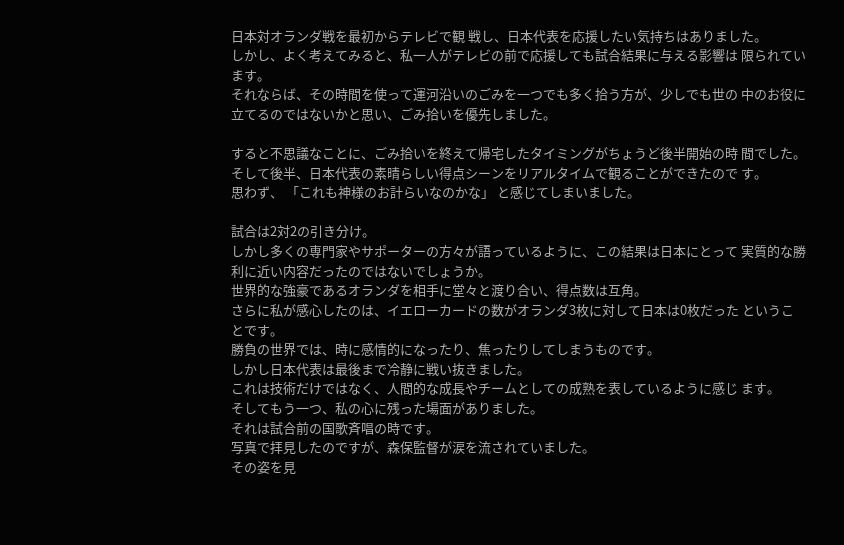日本対オランダ戦を最初からテレビで観 戦し、日本代表を応援したい気持ちはありました。
しかし、よく考えてみると、私一人がテレビの前で応援しても試合結果に与える影響は 限られています。
それならば、その時間を使って運河沿いのごみを一つでも多く拾う方が、少しでも世の 中のお役に立てるのではないかと思い、ごみ拾いを優先しました。

すると不思議なことに、ごみ拾いを終えて帰宅したタイミングがちょうど後半開始の時 間でした。
そして後半、日本代表の素晴らしい得点シーンをリアルタイムで観ることができたので す。
思わず、 「これも神様のお計らいなのかな」 と感じてしまいました。

試合は2対2の引き分け。
しかし多くの専門家やサポーターの方々が語っているように、この結果は日本にとって 実質的な勝利に近い内容だったのではないでしょうか。
世界的な強豪であるオランダを相手に堂々と渡り合い、得点数は互角。
さらに私が感心したのは、イエローカードの数がオランダ3枚に対して日本は0枚だった ということです。
勝負の世界では、時に感情的になったり、焦ったりしてしまうものです。
しかし日本代表は最後まで冷静に戦い抜きました。
これは技術だけではなく、人間的な成長やチームとしての成熟を表しているように感じ ます。
そしてもう一つ、私の心に残った場面がありました。
それは試合前の国歌斉唱の時です。
写真で拝見したのですが、森保監督が涙を流されていました。
その姿を見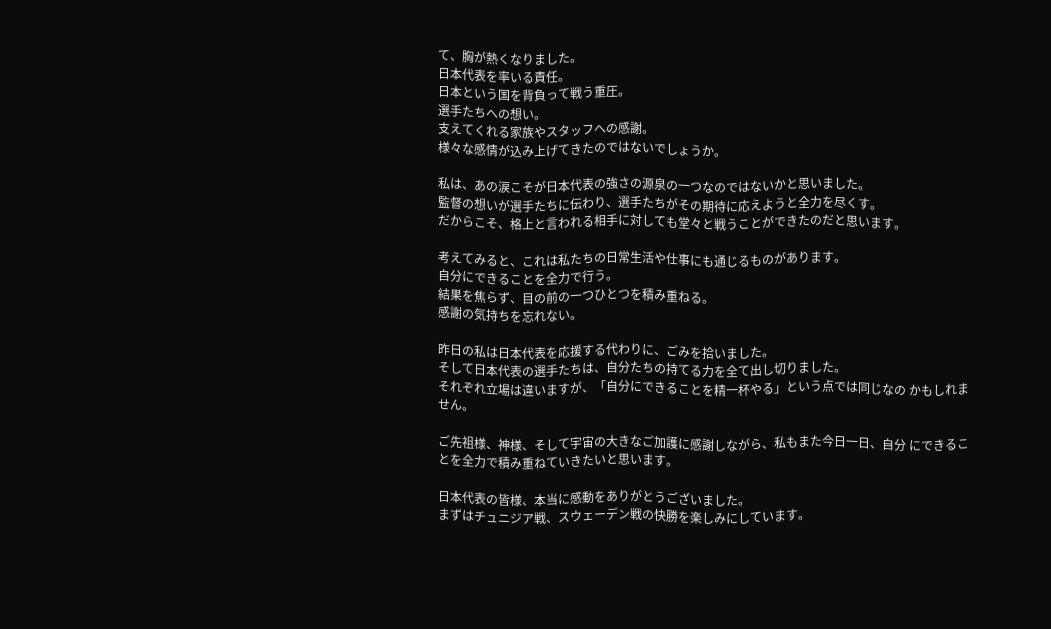て、胸が熱くなりました。
日本代表を率いる責任。
日本という国を背負って戦う重圧。
選手たちへの想い。
支えてくれる家族やスタッフへの感謝。
様々な感情が込み上げてきたのではないでしょうか。

私は、あの涙こそが日本代表の強さの源泉の一つなのではないかと思いました。
監督の想いが選手たちに伝わり、選手たちがその期待に応えようと全力を尽くす。
だからこそ、格上と言われる相手に対しても堂々と戦うことができたのだと思います。

考えてみると、これは私たちの日常生活や仕事にも通じるものがあります。
自分にできることを全力で行う。
結果を焦らず、目の前の一つひとつを積み重ねる。
感謝の気持ちを忘れない。

昨日の私は日本代表を応援する代わりに、ごみを拾いました。
そして日本代表の選手たちは、自分たちの持てる力を全て出し切りました。
それぞれ立場は違いますが、「自分にできることを精一杯やる」という点では同じなの かもしれません。

ご先祖様、神様、そして宇宙の大きなご加護に感謝しながら、私もまた今日一日、自分 にできることを全力で積み重ねていきたいと思います。

日本代表の皆様、本当に感動をありがとうございました。
まずはチュニジア戦、スウェーデン戦の快勝を楽しみにしています。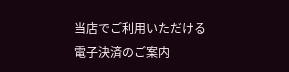当店でご利用いただける電子決済のご案内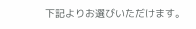下記よりお選びいただけます。